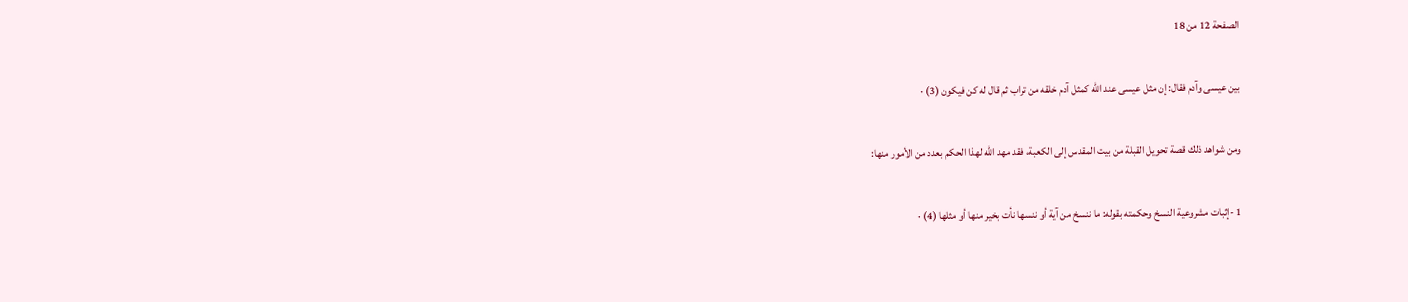الصفحة 12 من 18

بين عيسى وآدم فقال: إن مثل عيسى عند الله كمثل آدم خلقه من تراب ثم قال له كن فيكون (3) ·

ومن شواهد ذلك قصة تحويل القبلة من بيت المقدس إلى الكعبة، فقد مهد الله لهذا الحكم بعدد من الأمور منها:

1 -إثبات مشروعية النسخ وحكمته بقوله: ما ننسخ من آية أو ننسها نأت بخير منها أو مثلها (4) ·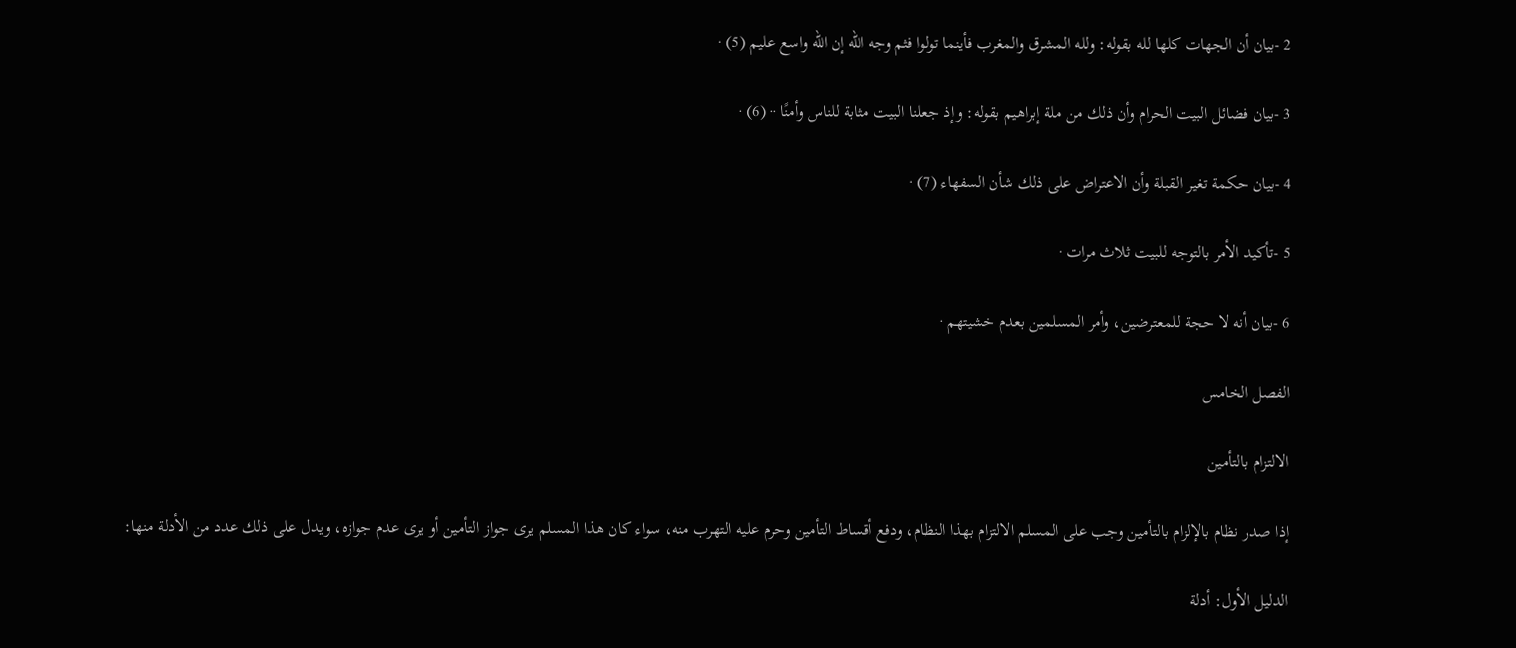2 -بيان أن الجهات كلها لله بقوله: ولله المشرق والمغرب فأينما تولوا فثم وجه الله إن الله واسع عليم (5) ·

3 -بيان فضائل البيت الحرام وأن ذلك من ملة إبراهيم بقوله: وإذ جعلنا البيت مثابة للناس وأمنًا ·· (6) ·

4 -بيان حكمة تغير القبلة وأن الاعتراض على ذلك شأن السفهاء (7) ·

5 -تأكيد الأمر بالتوجه للبيت ثلاث مرات ·

6 -بيان أنه لا حجة للمعترضين، وأمر المسلمين بعدم خشيتهم ·

الفصل الخامس

الالتزام بالتأمين

إذا صدر نظام بالإلزام بالتأمين وجب على المسلم الالتزام بهذا النظام، ودفع أقساط التأمين وحرم عليه التهرب منه، سواء كان هذا المسلم يرى جواز التأمين أو يرى عدم جوازه، ويدل على ذلك عدد من الأدلة منها:

الدليل الأول: أدلة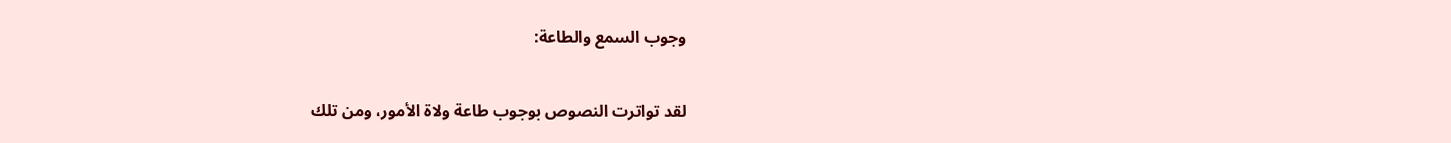وجوب السمع والطاعة:

لقد تواترت النصوص بوجوب طاعة ولاة الأمور، ومن تلك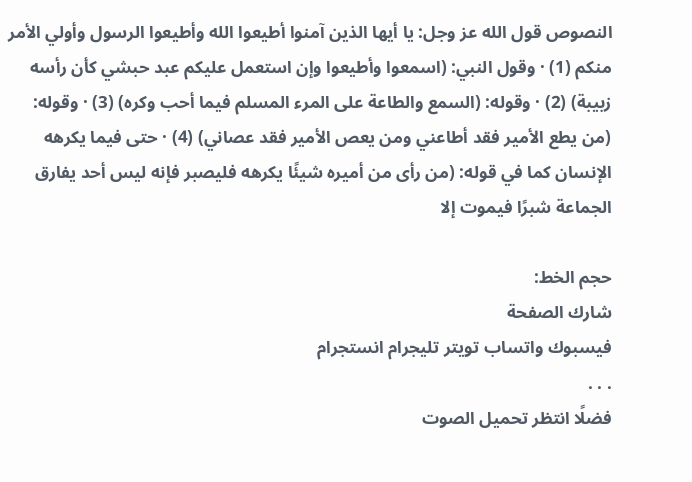النصوص قول الله عز وجل: يا أيها الذين آمنوا أطيعوا الله وأطيعوا الرسول وأولي الأمر منكم (1) · وقول النبي: (اسمعوا وأطيعوا وإن استعمل عليكم عبد حبشي كأن رأسه زبيبة) (2) · وقوله: (السمع والطاعة على المرء المسلم فيما أحب وكره) (3) · وقوله: (من يطع الأمير فقد أطاعني ومن يعص الأمير فقد عصاني) (4) · حتى فيما يكرهه الإنسان كما في قوله: (من رأى من أميره شيئًا يكرهه فليصبر فإنه ليس أحد يفارق الجماعة شبرًا فيموت إلا

حجم الخط:
شارك الصفحة
فيسبوك واتساب تويتر تليجرام انستجرام
. . .
فضلًا انتظر تحميل الصوت